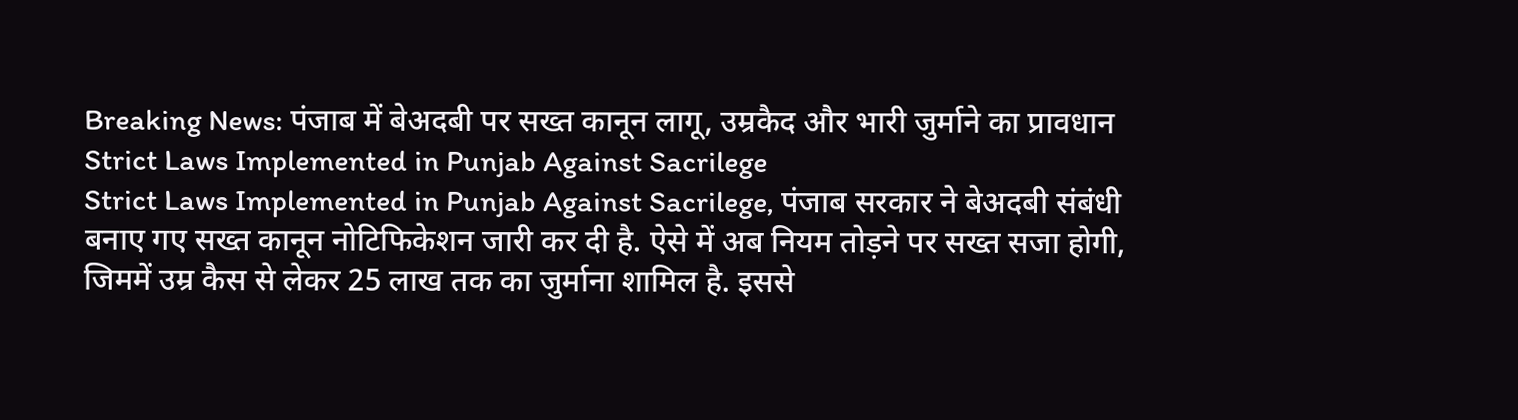Breaking News: पंजाब में बेअदबी पर सख्त कानून लागू, उम्रकैद और भारी जुर्माने का प्रावधान
Strict Laws Implemented in Punjab Against Sacrilege
Strict Laws Implemented in Punjab Against Sacrilege, पंजाब सरकार ने बेअदबी संबंधी बनाए गए सख्त कानून नोटिफिकेशन जारी कर दी है. ऐसे में अब नियम तोड़ने पर सख्त सजा होगी, जिममें उम्र कैस से लेकर 25 लाख तक का जुर्माना शामिल है. इससे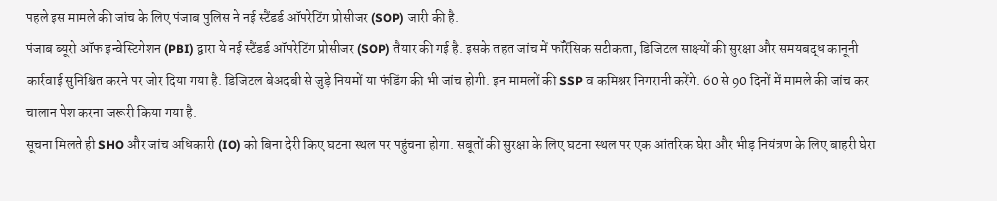पहले इस मामले की जांच के लिए पंजाब पुलिस ने नई स्टैंडर्ड ऑपरेटिंग प्रोसीजर (SOP) जारी की है.
पंजाब ब्यूरो ऑफ इन्वेस्टिगेशन (PBI) द्वारा ये नई स्टैंडर्ड ऑपरेटिंग प्रोसीजर (SOP) तैयार की गई है. इसके तहत जांच में फॉरेंसिक सटीकता, डिजिटल साक्ष्यों की सुरक्षा और समयबद्ध कानूनी कार्रवाई सुनिश्चित करने पर जोर दिया गया है. डिजिटल बेअदबी से जुड़े नियमों या फंडिंग की भी जांच होगी. इन मामलों की SSP व कमिश्नर निगरानी करेंगे. 60 से 90 दिनों में मामले की जांच कर चालान पेश करना जरूरी किया गया है.
सूचना मिलते ही SHO और जांच अधिकारी (IO) को बिना देरी किए घटना स्थल पर पहुंचना होगा. सबूतों की सुरक्षा के लिए घटना स्थल पर एक आंतरिक घेरा और भीड़ नियंत्रण के लिए बाहरी घेरा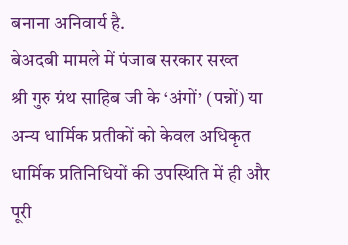बनाना अनिवार्य है.
बेअदबी मामले में पंजाब सरकार सख्त
श्री गुरु ग्रंथ साहिब जी के ‘अंगों’ (पन्नों) या अन्य धार्मिक प्रतीकों को केवल अधिकृत धार्मिक प्रतिनिधियों की उपस्थिति में ही और पूरी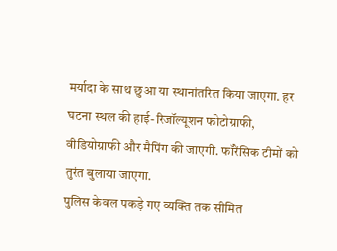मर्यादा के साथ छुआ या स्थानांतरित किया जाएगा. हर घटना स्थल की हाई-रिजॉल्यूशन फोटोग्राफी, वीडियोग्राफी और मैपिंग की जाएगी. फॉरेंसिक टीमों को तुरंत बुलाया जाएगा.
पुलिस केवल पकड़े गए व्यक्ति तक सीमित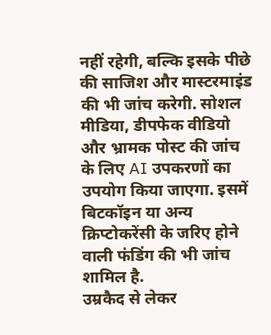नहीं रहेगी, बल्कि इसके पीछे की साजिश और मास्टरमाइंड की भी जांच करेगी. सोशल मीडिया, डीपफेक वीडियो और भ्रामक पोस्ट की जांच के लिए AI उपकरणों का उपयोग किया जाएगा. इसमें बिटकॉइन या अन्य क्रिप्टोकरेंसी के जरिए होने वाली फंडिंग की भी जांच शामिल है.
उम्रकैद से लेकर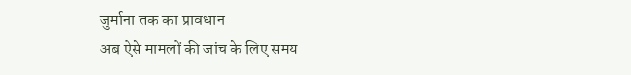जुर्माना तक का प्रावधान
अब ऐसे मामलों की जांच के लिए समय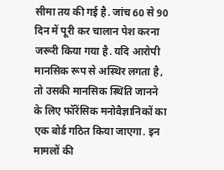सीमा तय की गई है. जांच 60 से 90 दिन में पूरी कर चालान पेश करना जरूरी किया गया है. यदि आरोपी मानसिक रूप से अस्थिर लगता है, तो उसकी मानसिक स्थिति जानने के लिए फॉरेंसिक मनोवैज्ञानिकों का एक बोर्ड गठित किया जाएगा. इन मामलों की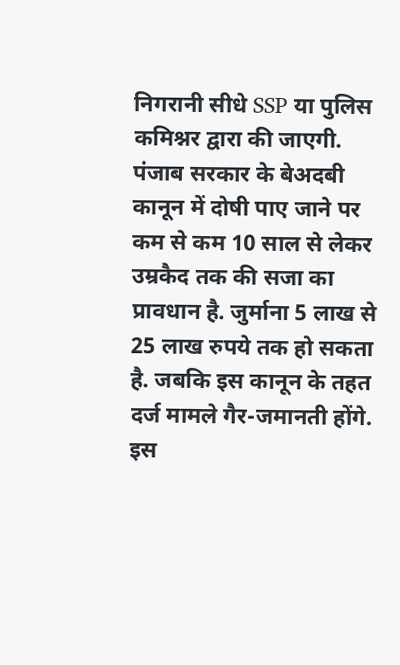निगरानी सीधे SSP या पुलिस कमिश्नर द्वारा की जाएगी.
पंजाब सरकार के बेअदबी कानून में दोषी पाए जाने पर कम से कम 10 साल से लेकर उम्रकैद तक की सजा का प्रावधान है. जुर्माना 5 लाख से 25 लाख रुपये तक हो सकता है. जबकि इस कानून के तहत दर्ज मामले गैर-जमानती होंगे. इस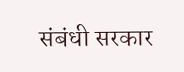संबंधी सरकार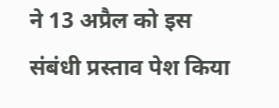ने 13 अप्रैल को इस संबंधी प्रस्ताव पेश किया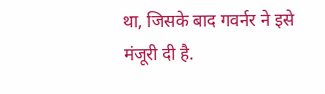था, जिसके बाद गवर्नर ने इसे मंजूरी दी है.